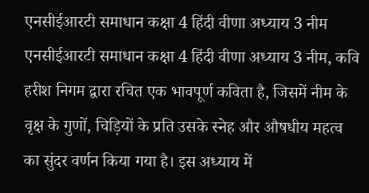एनसीईआरटी समाधान कक्षा 4 हिंदी वीणा अध्याय 3 नीम
एनसीईआरटी समाधान कक्षा 4 हिंदी वीणा अध्याय 3 नीम, कवि हरीश निगम द्वारा रचित एक भावपूर्ण कविता है, जिसमें नीम के वृक्ष के गुणों, चिड़ियों के प्रति उसके स्नेह और औषधीय महत्व का सुंदर वर्णन किया गया है। इस अध्याय में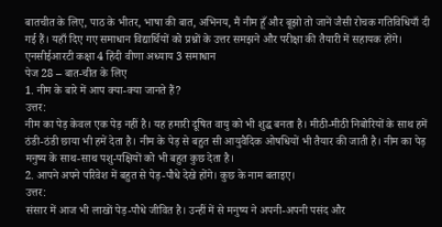बातचीत के लिए, पाठ के भीतर, भाषा की बात, अभिनय, मैं नीम हूँ और बूझो तो जानें जैसी रोचक गतिविधियाँ दी गई हैं। यहाँ दिए गए समाधान विद्यार्थियों को प्रश्नों के उत्तर समझने और परीक्षा की तैयारी में सहायक होंगे।
एनसीईआरटी कक्षा 4 हिंदी वीणा अध्याय 3 समाधान
पेज 28 – बात-चीत के लिए
1. नीम के बारे में आप क्या-क्या जानते हैं?
उत्तर:
नीम का पेड़ केवल एक पेड़ नहीं है। यह हमारी दूषित वायु को भी शुद्ध बनता है। मीठी-मीठी निबोरियों के साथ हमें ठंडी-ठंडी छाया भी हमें देता है। नीम के पेड़ से बहुत सी आयुवैदिक ओषधियों भी तैयार की जाती है। नीम का पेड़ मनुष्य के साथ-साथ पशु-पक्षियों को भी बहुत कुछ देता है।
2. आपने अपने परिवेश में बहुत से पेड़-पौधे देखे होंगे। कुछ के नाम बताइए।
उत्तर:
संसार में आज भी लाखों पेड़-पौधे जीवित है। उन्हीं में से मनुष्य ने अपनी-अपनी पसंद और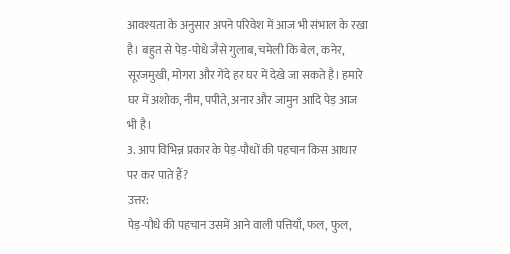आवश्यता के अनुसार अपने परिवेश में आज भी संभाल के रखा है। बहुत से पेड़-पोधे जैसे गुलाब, चमेली कि बेल, कनेर, सूरजमुखी, मोगरा और गेंदे हर घर में देखे जा सकते है। हमारे घर में अशोक, नीम, पपीते, अनार और जामुन आदि पेड़ आज भी है।
3. आप विभिन्न प्रकार के पेड़-पौधों की पहचान किस आधार पर कर पाते हैं?
उत्तर:
पेड़-पौधे की पहचान उसमें आने वाली पत्तियाँ, फल, फुल,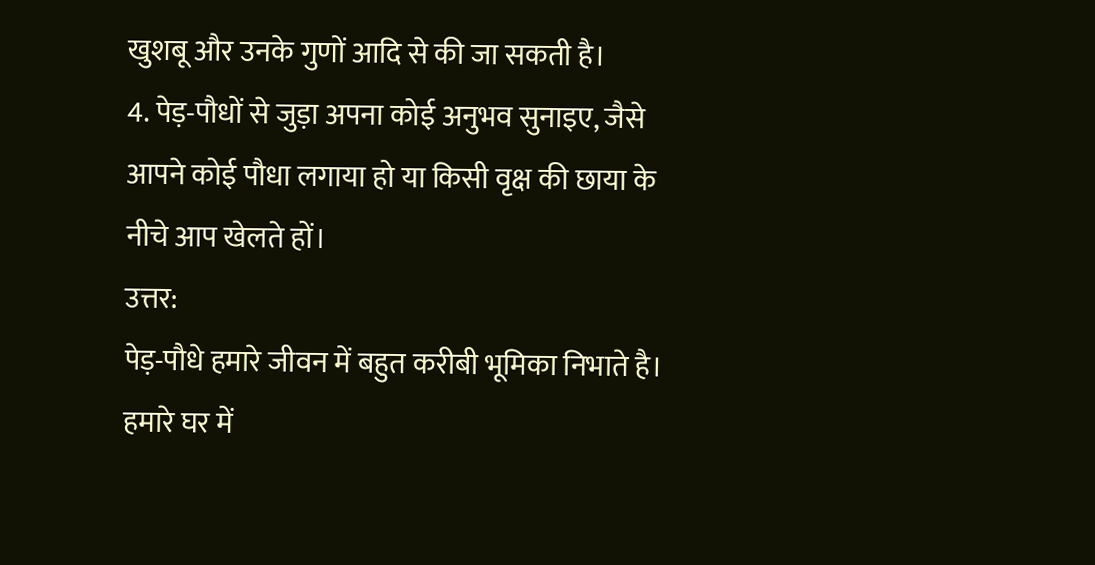खुशबू और उनके गुणों आदि से की जा सकती है।
4. पेड़-पौधों से जुड़ा अपना कोई अनुभव सुनाइए, जैसे आपने कोई पौधा लगाया हो या किसी वृक्ष की छाया के नीचे आप खेलते हों।
उत्तर:
पेड़-पौधे हमारे जीवन में बहुत करीबी भूमिका निभाते है। हमारे घर में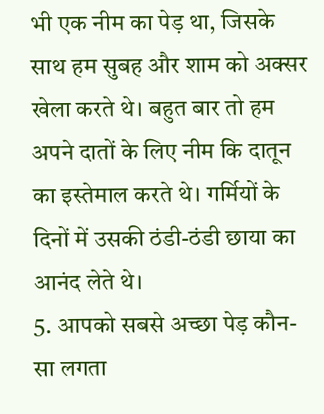भी एक नीम का पेड़ था, जिसके साथ हम सुबह और शाम को अक्सर खेला करते थे। बहुत बार तो हम अपने दातों के लिए नीम कि दातून का इस्तेमाल करते थे। गर्मियों के दिनों में उसकी ठंडी-ठंडी छाया का आनंद लेते थे।
5. आपको सबसे अच्छा पेड़ कौन-सा लगता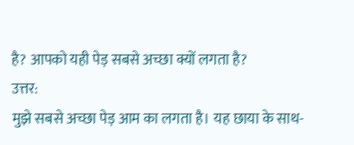है? आपको यही पेड़ सबसे अच्छा क्यों लगता है?
उत्तर:
मुझे सबसे अच्छा पेड़ आम का लगता है। यह छाया के साथ-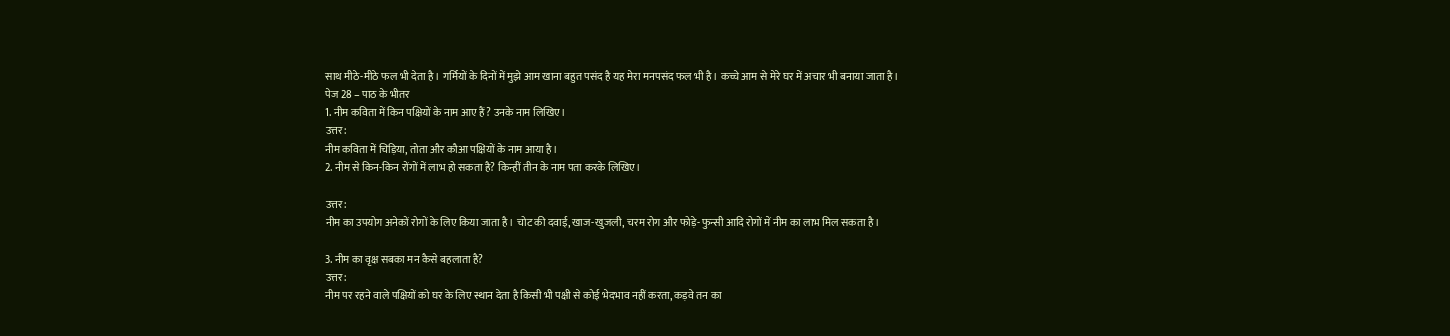साथ मीठे-मीठे फल भी देता है। गर्मियों के दिनों में मुझे आम खाना बहुत पसंद है यह मेरा मनपसंद फल भी है। कच्चे आम से मेरे घर में अचार भी बनाया जाता है।
पेज 28 – पाठ के भीतर
1. नीम कविता में किन पक्षियों के नाम आए हैं? उनके नाम लिखिए।
उत्तर:
नीम कविता में चिड़िया, तोता और कौआ पक्षियों के नाम आया है।
2. नीम से किन-किन रोंगों में लाभ हो सकता है? किन्हीं तीन के नाम पता करके लिखिए।

उत्तर:
नीम का उपयोग अनेकों रोगों के लिए किया जाता है। चोट की दवाई, खाज-खुजली, चरम रोग और फोड़े-फुन्सी आदि रोगों में नीम का लाभ मिल सकता है।

3. नीम का वृक्ष सबका मन कैसे बहलाता है?
उत्तर:
नीम पर रहने वाले पक्षियों को घर के लिए स्थान देता है किसी भी पक्षी से कोई भेदभाव नहीं करता, कड़वे तन का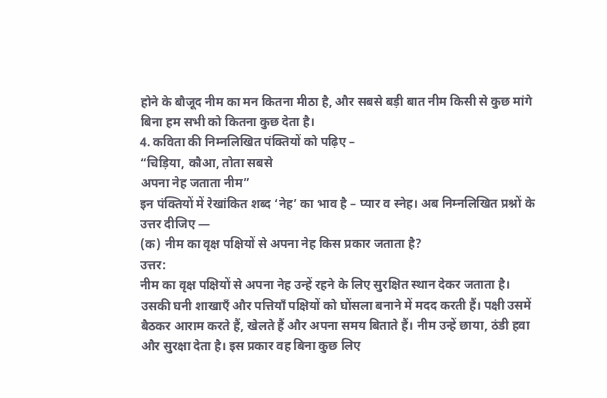होने के बौजूद नीम का मन कितना मीठा है, और सबसे बड़ी बात नीम किसी से कुछ मांगे बिना हम सभी को कितना कुछ देता है।
4. कविता की निम्नलिखित पंक्तियों को पढ़िए –
“चिड़िया, कौआ, तोता सबसे
अपना नेह जताता नीम”
इन पंक्तियों में रेखांकित शब्द ‘नेह’ का भाव है – प्यार व स्नेह। अब निम्नलिखित प्रश्नों के उत्तर दीजिए —
(क) नीम का वृक्ष पक्षियों से अपना नेह किस प्रकार जताता है?
उत्तर:
नीम का वृक्ष पक्षियों से अपना नेह उन्हें रहने के लिए सुरक्षित स्थान देकर जताता है। उसकी घनी शाखाएँ और पत्तियाँ पक्षियों को घोंसला बनाने में मदद करती हैं। पक्षी उसमें बैठकर आराम करते हैं, खेलते हैं और अपना समय बिताते हैं। नीम उन्हें छाया, ठंडी हवा और सुरक्षा देता है। इस प्रकार वह बिना कुछ लिए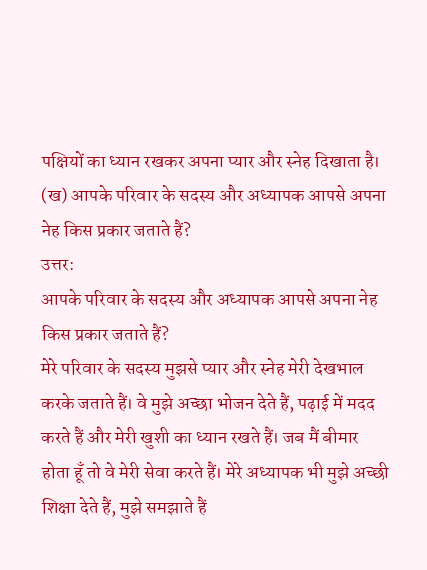पक्षियों का ध्यान रखकर अपना प्यार और स्नेह दिखाता है।
(ख) आपके परिवार के सदस्य और अध्यापक आपसे अपना नेह किस प्रकार जताते हैं?
उत्तर:
आपके परिवार के सदस्य और अध्यापक आपसे अपना नेह किस प्रकार जताते हैं?
मेरे परिवार के सदस्य मुझसे प्यार और स्नेह मेरी देखभाल करके जताते हैं। वे मुझे अच्छा भोजन देते हैं, पढ़ाई में मदद करते हैं और मेरी खुशी का ध्यान रखते हैं। जब मैं बीमार होता हूँ तो वे मेरी सेवा करते हैं। मेरे अध्यापक भी मुझे अच्छी शिक्षा देते हैं, मुझे समझाते हैं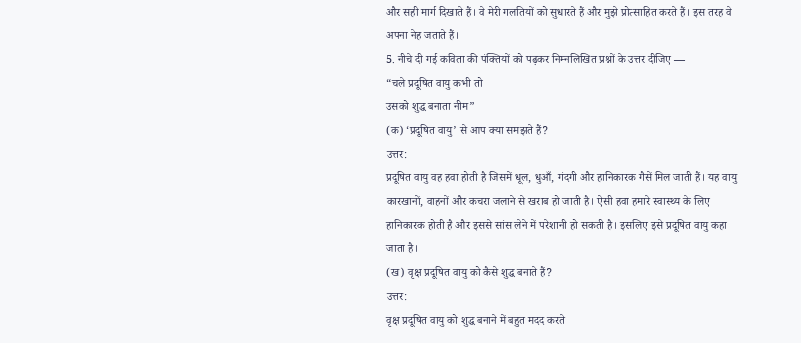और सही मार्ग दिखाते हैं। वे मेरी गलतियों को सुधारते हैं और मुझे प्रोत्साहित करते हैं। इस तरह वे अपना नेह जताते हैं।
5. नीचे दी गई कविता की पंक्तियों को पढ़कर निम्नलिखित प्रश्नों के उत्तर दीजिए —
“चले प्रदूषित वायु कभी तो
उसको शुद्ध बनाता नीम”
(क) ‘प्रदूषित वायु’ से आप क्या समझते हैं?
उत्तर:
प्रदूषित वायु वह हवा होती है जिसमें धूल, धुआँ, गंदगी और हानिकारक गैसें मिल जाती हैं। यह वायु कारखानों, वाहनों और कचरा जलाने से खराब हो जाती है। ऐसी हवा हमारे स्वास्थ्य के लिए हानिकारक होती है और इससे सांस लेने में परेशानी हो सकती है। इसलिए इसे प्रदूषित वायु कहा जाता है।
(ख) वृक्ष प्रदूषित वायु को कैसे शुद्ध बनाते हैं?
उत्तर:
वृक्ष प्रदूषित वायु को शुद्ध बनाने में बहुत मदद करते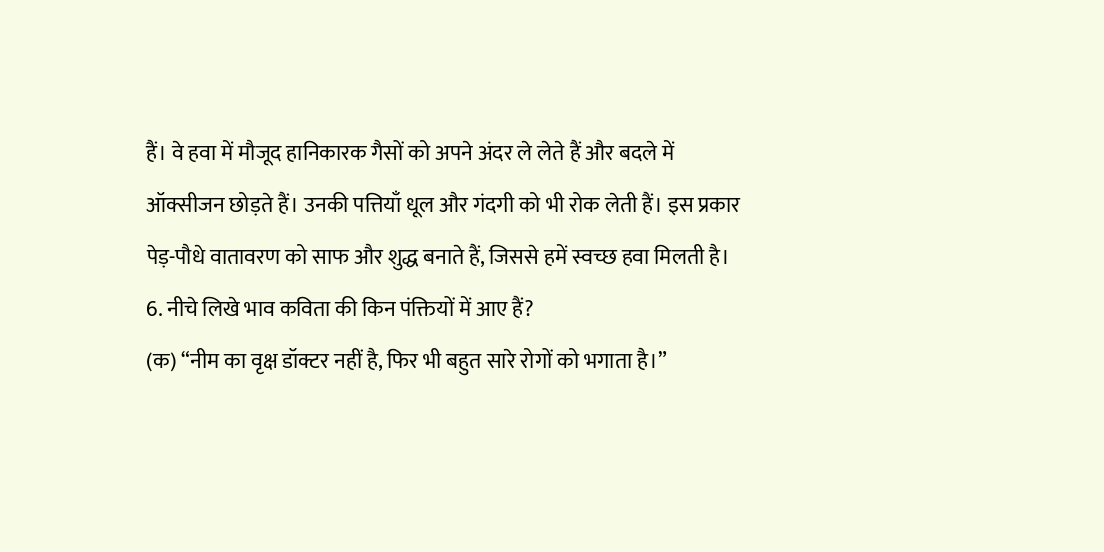हैं। वे हवा में मौजूद हानिकारक गैसों को अपने अंदर ले लेते हैं और बदले में ऑक्सीजन छोड़ते हैं। उनकी पत्तियाँ धूल और गंदगी को भी रोक लेती हैं। इस प्रकार पेड़-पौधे वातावरण को साफ और शुद्ध बनाते हैं, जिससे हमें स्वच्छ हवा मिलती है।
6. नीचे लिखे भाव कविता की किन पंक्तियों में आए हैं?
(क) “नीम का वृक्ष डॉक्टर नहीं है, फिर भी बहुत सारे रोगों को भगाता है।”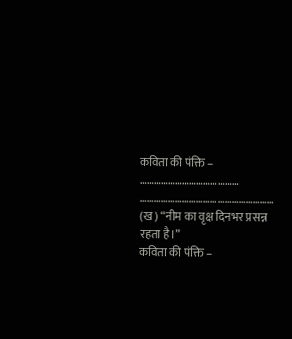कविता की पंक्ति – ……………………………………
…………………………………………………
(ख) “नीम का वृक्ष दिनभर प्रसन्न रहता है।”
कविता की पंक्ति –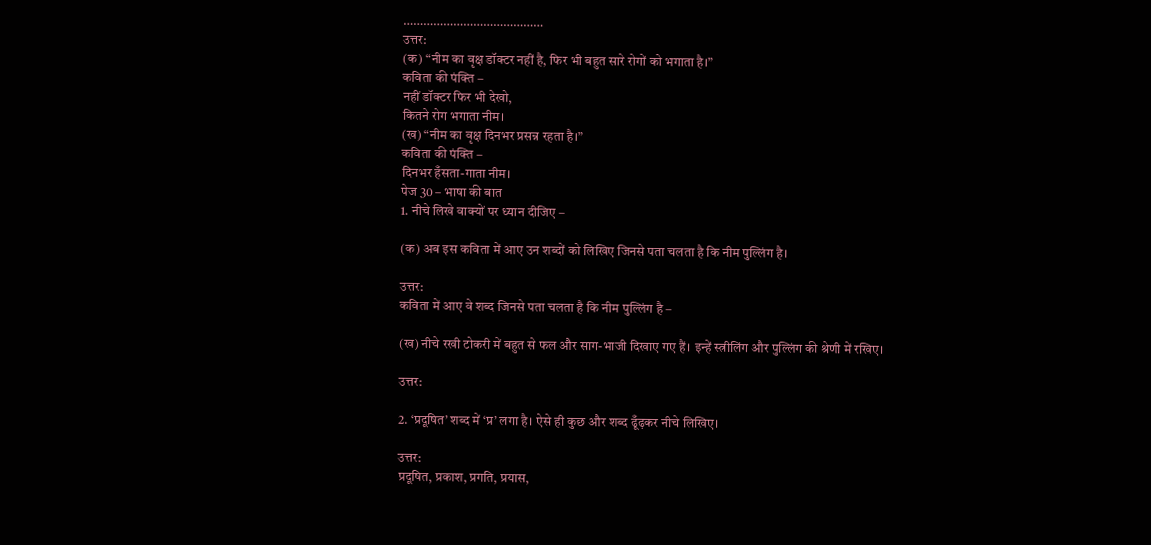……………………………………
उत्तर:
(क) “नीम का वृक्ष डॉक्टर नहीं है, फिर भी बहुत सारे रोगों को भगाता है।”
कविता की पंक्ति –
नहीं डॉक्टर फिर भी देखो,
कितने रोग भगाता नीम।
(ख) “नीम का वृक्ष दिनभर प्रसन्न रहता है।”
कविता की पंक्ति –
दिनभर हँसता-गाता नीम।
पेज 30 – भाषा की बात
1. नीचे लिखे वाक्यों पर ध्यान दीजिए –

(क) अब इस कविता में आए उन शब्दों को लिखिए जिनसे पता चलता है कि नीम पुल्लिंग है।

उत्तर:
कविता में आए वे शब्द जिनसे पता चलता है कि नीम पुल्लिंग है –

(ख) नीचे रखी टोकरी में बहुत से फल और साग-भाजी दिखाए गए हैं। इन्हें स्त्रीलिंग और पुल्लिंग की श्रेणी में रखिए।

उत्तर:

2. ‘प्रदूषित’ शब्द में ‘प्र’ लगा है। ऐसे ही कुछ और शब्द ढूँढ़कर नीचे लिखिए।

उत्तर:
प्रदूषित, प्रकाश, प्रगति, प्रयास,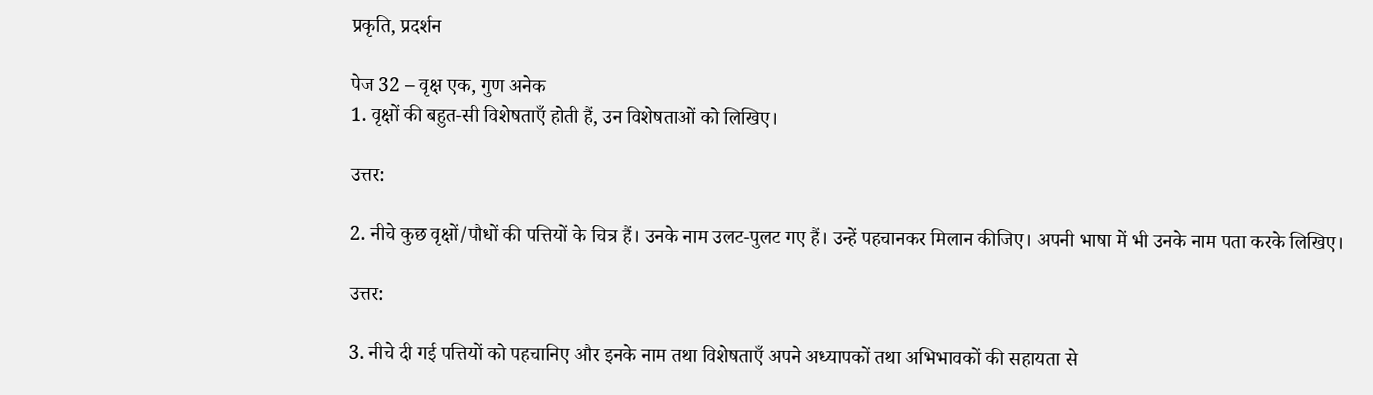प्रकृति, प्रदर्शन

पेज 32 – वृक्ष एक, गुण अनेक
1. वृक्षों की बहुत-सी विशेषताएँ होती हैं, उन विशेषताओं को लिखिए।

उत्तर:

2. नीचे कुछ वृक्षों/पौधों की पत्तियों के चित्र हैं। उनके नाम उलट-पुलट गए हैं। उन्हें पहचानकर मिलान कीजिए। अपनी भाषा में भी उनके नाम पता करके लिखिए।

उत्तर:

3. नीचे दी गई पत्तियों को पहचानिए और इनके नाम तथा विशेषताएँ अपने अध्यापकों तथा अभिभावकों की सहायता से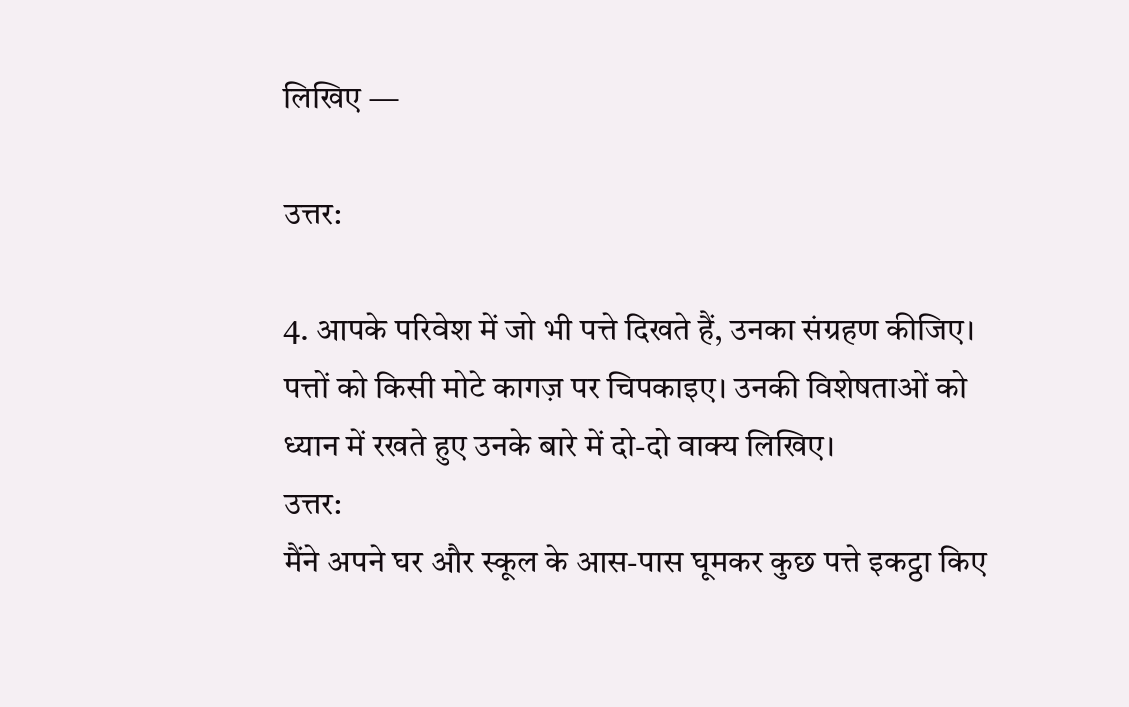लिखिए —

उत्तर:

4. आपके परिवेश में जो भी पत्ते दिखते हैं, उनका संग्रहण कीजिए। पत्तों को किसी मोटे कागज़ पर चिपकाइए। उनकी विशेषताओं को ध्यान में रखते हुए उनके बारे में दो-दो वाक्य लिखिए।
उत्तर:
मैंने अपने घर और स्कूल के आस-पास घूमकर कुछ पत्ते इकट्ठा किए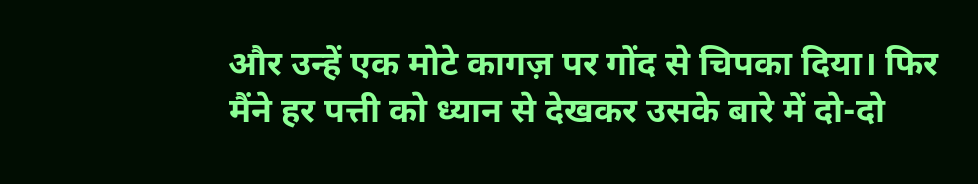और उन्हें एक मोटे कागज़ पर गोंद से चिपका दिया। फिर मैंने हर पत्ती को ध्यान से देखकर उसके बारे में दो-दो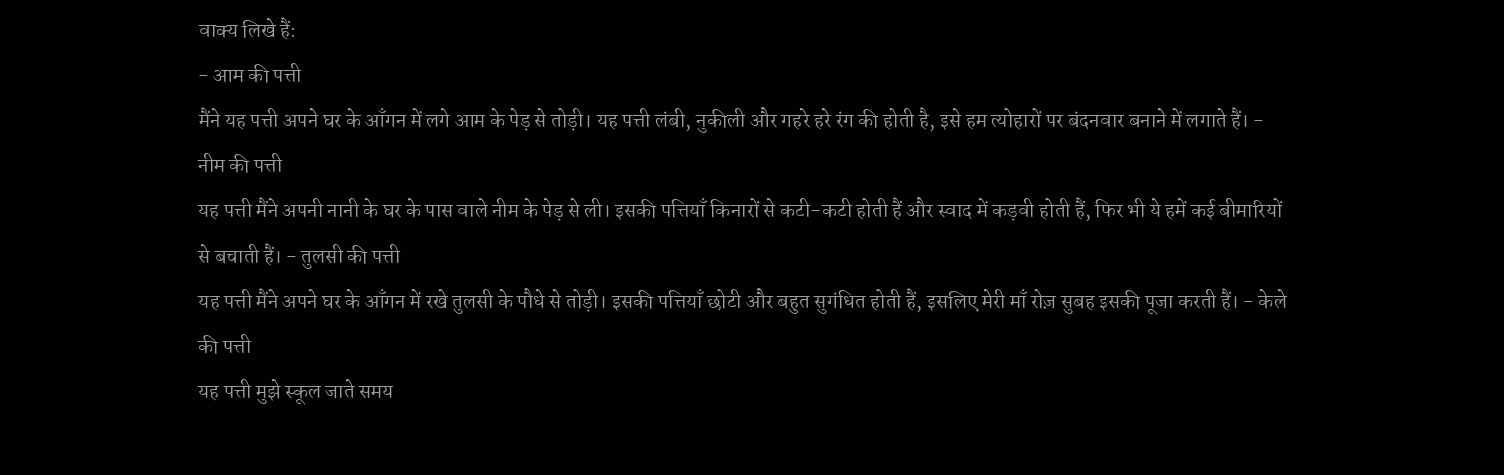वाक्य लिखे हैं:
- आम की पत्ती
मैंने यह पत्ती अपने घर के आँगन में लगे आम के पेड़ से तोड़ी। यह पत्ती लंबी, नुकीली और गहरे हरे रंग की होती है, इसे हम त्योहारों पर बंदनवार बनाने में लगाते हैं। - नीम की पत्ती
यह पत्ती मैंने अपनी नानी के घर के पास वाले नीम के पेड़ से ली। इसकी पत्तियाँ किनारों से कटी-कटी होती हैं और स्वाद में कड़वी होती हैं, फिर भी ये हमें कई बीमारियों से बचाती हैं। - तुलसी की पत्ती
यह पत्ती मैंने अपने घर के आँगन में रखे तुलसी के पौधे से तोड़ी। इसकी पत्तियाँ छोटी और बहुत सुगंधित होती हैं, इसलिए मेरी माँ रोज़ सुबह इसकी पूजा करती हैं। - केले की पत्ती
यह पत्ती मुझे स्कूल जाते समय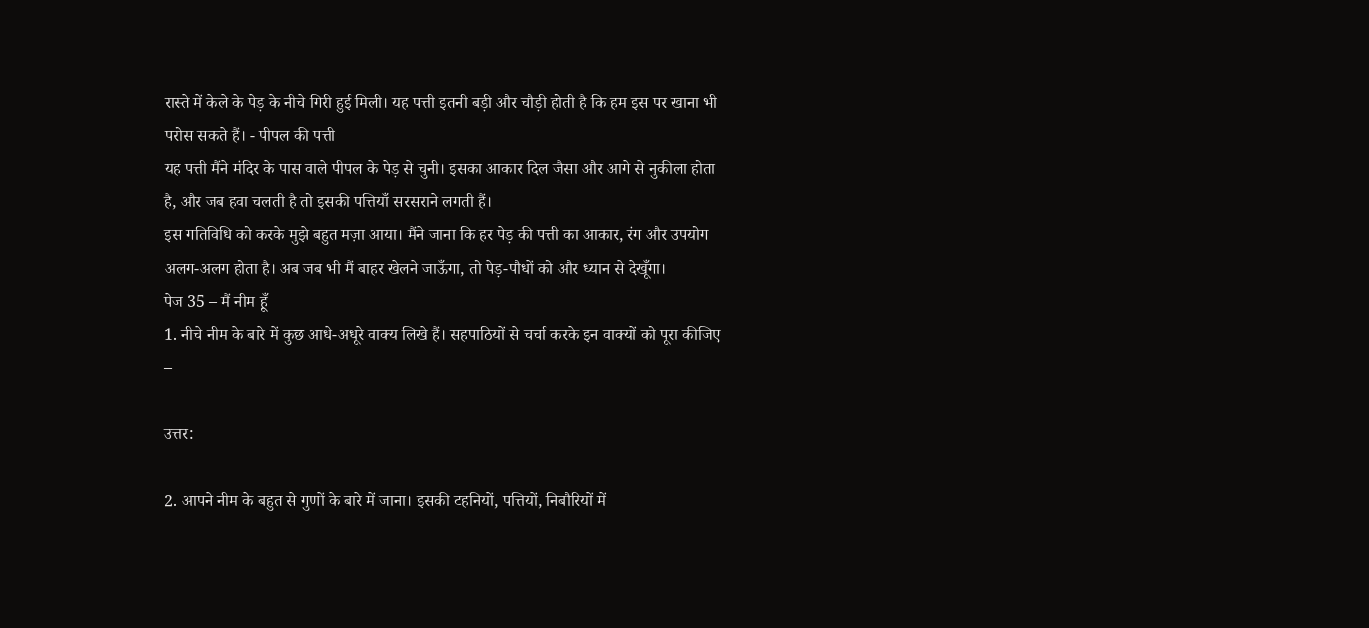रास्ते में केले के पेड़ के नीचे गिरी हुई मिली। यह पत्ती इतनी बड़ी और चौड़ी होती है कि हम इस पर खाना भी परोस सकते हैं। - पीपल की पत्ती
यह पत्ती मैंने मंदिर के पास वाले पीपल के पेड़ से चुनी। इसका आकार दिल जैसा और आगे से नुकीला होता है, और जब हवा चलती है तो इसकी पत्तियाँ सरसराने लगती हैं।
इस गतिविधि को करके मुझे बहुत मज़ा आया। मैंने जाना कि हर पेड़ की पत्ती का आकार, रंग और उपयोग अलग-अलग होता है। अब जब भी मैं बाहर खेलने जाऊँगा, तो पेड़-पौधों को और ध्यान से देखूँगा।
पेज 35 – मैं नीम हूँ
1. नीचे नीम के बारे में कुछ आधे-अधूरे वाक्य लिखे हैं। सहपाठियों से चर्चा करके इन वाक्यों को पूरा कीजिए –

उत्तर:

2. आपने नीम के बहुत से गुणों के बारे में जाना। इसकी टहनियों, पत्तियों, निबौरियों में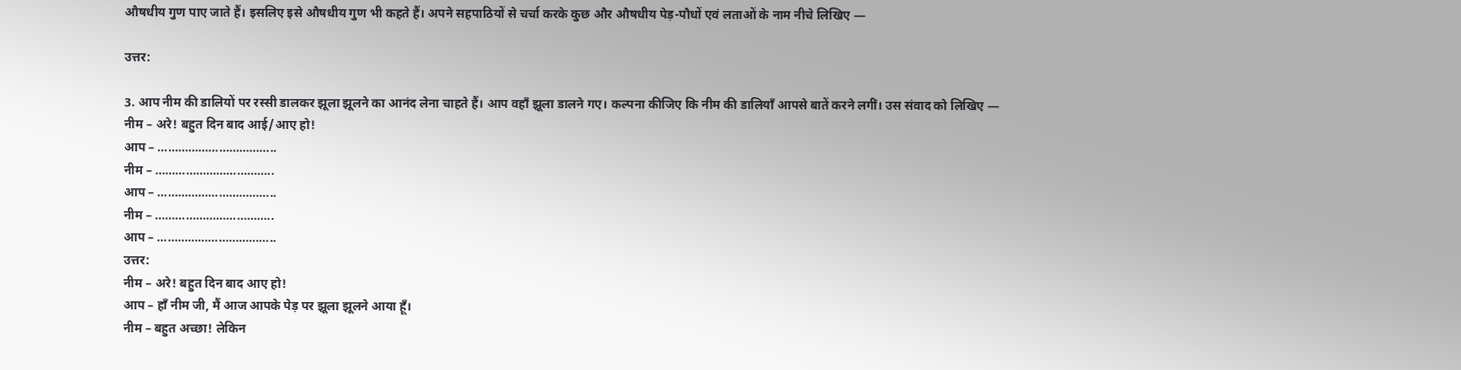औषधीय गुण पाए जाते हैं। इसलिए इसे औषधीय गुण भी कहते हैं। अपने सहपाठियों से चर्चा करके कुछ और औषधीय पेड़-पौधों एवं लताओं के नाम नीचे लिखिए —

उत्तर:

3. आप नीम की डालियों पर रस्सी डालकर झूला झूलने का आनंद लेना चाहते हैं। आप वहाँ झूला डालने गए। कल्पना कीजिए कि नीम की डालियाँ आपसे बातें करने लगीं। उस संवाद को लिखिए —
नीम – अरे! बहुत दिन बाद आई/आए हो!
आप – ……………………………..
नीम – ……………………………..
आप – ……………………………..
नीम – ……………………………..
आप – ……………………………..
उत्तर:
नीम – अरे! बहुत दिन बाद आए हो!
आप – हाँ नीम जी, मैं आज आपके पेड़ पर झूला झूलने आया हूँ।
नीम – बहुत अच्छा! लेकिन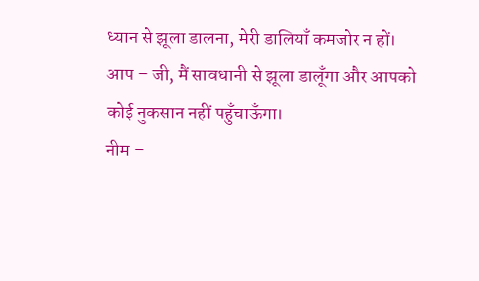ध्यान से झूला डालना, मेरी डालियाँ कमजोर न हों।
आप – जी, मैं सावधानी से झूला डालूँगा और आपको कोई नुकसान नहीं पहुँचाऊँगा।
नीम –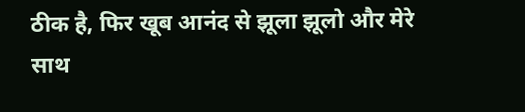ठीक है, फिर खूब आनंद से झूला झूलो और मेरे साथ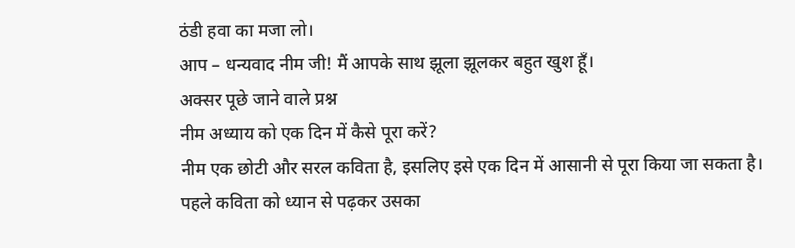ठंडी हवा का मजा लो।
आप – धन्यवाद नीम जी! मैं आपके साथ झूला झूलकर बहुत खुश हूँ।
अक्सर पूछे जाने वाले प्रश्न
नीम अध्याय को एक दिन में कैसे पूरा करें?
नीम एक छोटी और सरल कविता है, इसलिए इसे एक दिन में आसानी से पूरा किया जा सकता है। पहले कविता को ध्यान से पढ़कर उसका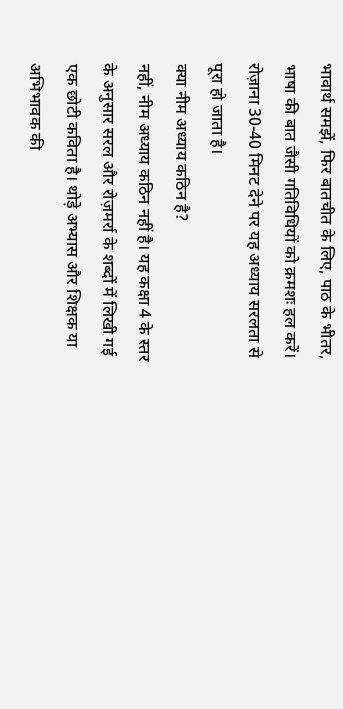भावार्थ समझें, फिर बातचीत के लिए, पाठ के भीतर, भाषा की बात जैसी गतिविधियों को क्रमशः हल करें। रोज़ाना 30-40 मिनट देने पर यह अध्याय सरलता से पूरा हो जाता है।
क्या नीम अध्याय कठिन है?
नहीं, नीम अध्याय कठिन नहीं है। यह कक्षा 4 के स्तर के अनुसार सरल और रोज़मर्रा के शब्दों में लिखी गई एक छोटी कविता है। थोड़े अभ्यास और शिक्षक या अभिभावक की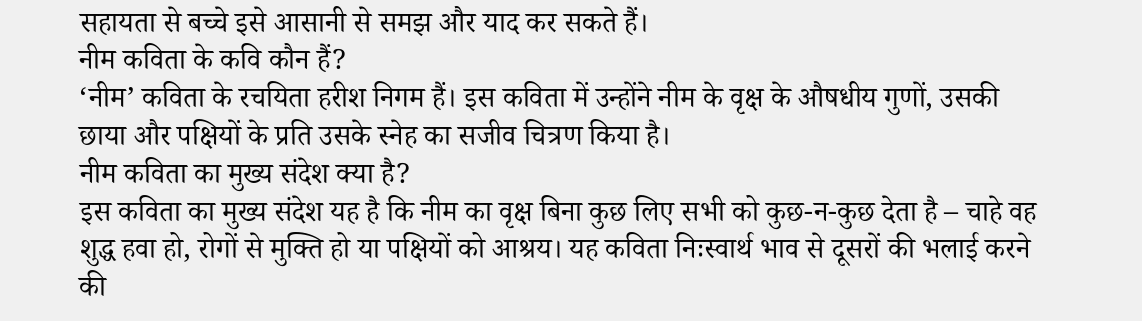सहायता से बच्चे इसे आसानी से समझ और याद कर सकते हैं।
नीम कविता के कवि कौन हैं?
‘नीम’ कविता के रचयिता हरीश निगम हैं। इस कविता में उन्होंने नीम के वृक्ष के औषधीय गुणों, उसकी छाया और पक्षियों के प्रति उसके स्नेह का सजीव चित्रण किया है।
नीम कविता का मुख्य संदेश क्या है?
इस कविता का मुख्य संदेश यह है कि नीम का वृक्ष बिना कुछ लिए सभी को कुछ-न-कुछ देता है – चाहे वह शुद्ध हवा हो, रोगों से मुक्ति हो या पक्षियों को आश्रय। यह कविता निःस्वार्थ भाव से दूसरों की भलाई करने की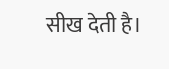सीख देती है।